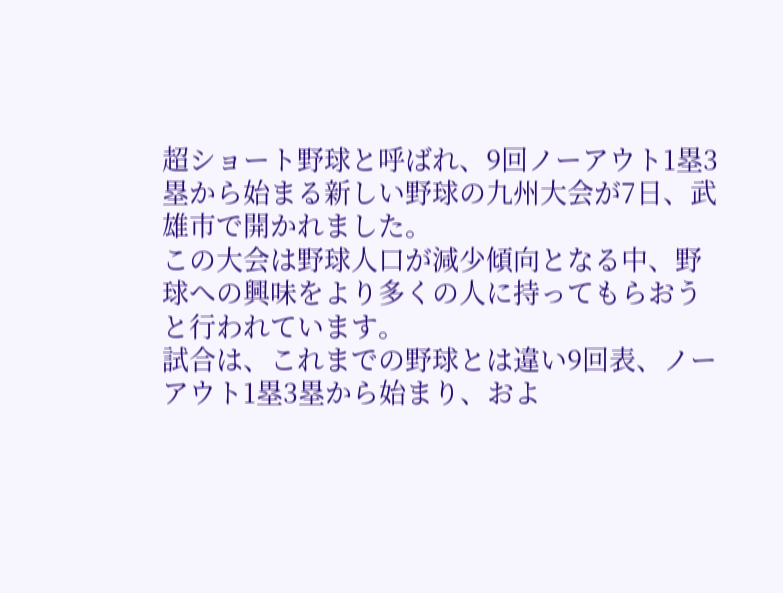超ショート野球と呼ばれ、9回ノーアウト1塁3塁から始まる新しい野球の九州大会が7日、武雄市で開かれました。
この大会は野球人口が減少傾向となる中、野球への興味をより多くの人に持ってもらおうと行われています。
試合は、これまでの野球とは違い9回表、ノーアウト1塁3塁から始まり、およ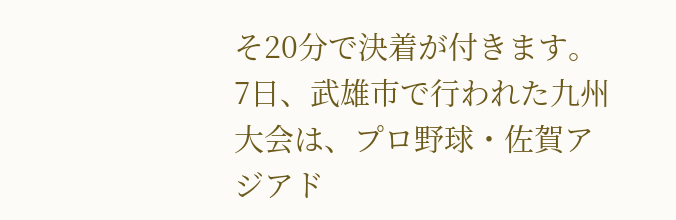そ20分で決着が付きます。
7日、武雄市で行われた九州大会は、プロ野球・佐賀アジアド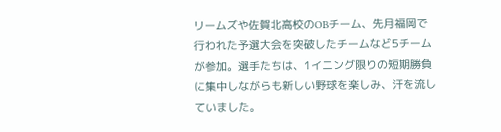リームズや佐賀北高校のOBチーム、先月福岡で行われた予選大会を突破したチームなど5チームが参加。選手たちは、1イニング限りの短期勝負に集中しながらも新しい野球を楽しみ、汗を流していました。